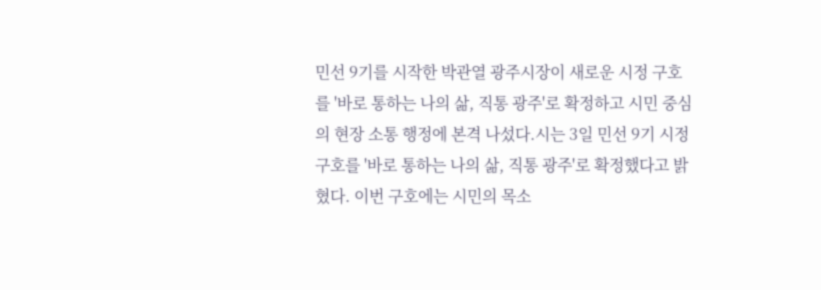민선 9기를 시작한 박관열 광주시장이 새로운 시정 구호를 '바로 통하는 나의 삶, 직통 광주'로 확정하고 시민 중심의 현장 소통 행정에 본격 나섰다.시는 3일 민선 9기 시정 구호를 '바로 통하는 나의 삶, 직통 광주'로 확정했다고 밝혔다. 이번 구호에는 시민의 목소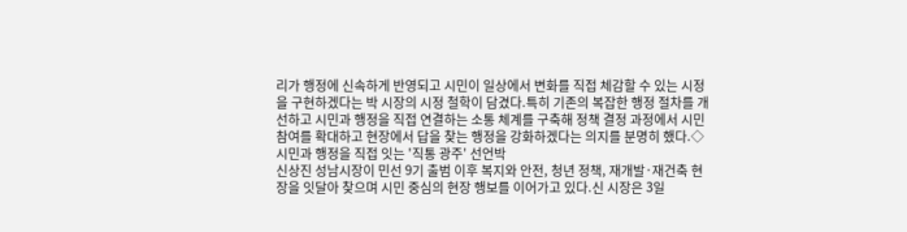리가 행정에 신속하게 반영되고 시민이 일상에서 변화를 직접 체감할 수 있는 시정을 구현하겠다는 박 시장의 시정 철학이 담겼다.특히 기존의 복잡한 행정 절차를 개선하고 시민과 행정을 직접 연결하는 소통 체계를 구축해 정책 결정 과정에서 시민 참여를 확대하고 현장에서 답을 찾는 행정을 강화하겠다는 의지를 분명히 했다.◇시민과 행정을 직접 잇는 '직통 광주' 선언박
신상진 성남시장이 민선 9기 출범 이후 복지와 안전, 청년 정책, 재개발·재건축 현장을 잇달아 찾으며 시민 중심의 현장 행보를 이어가고 있다.신 시장은 3일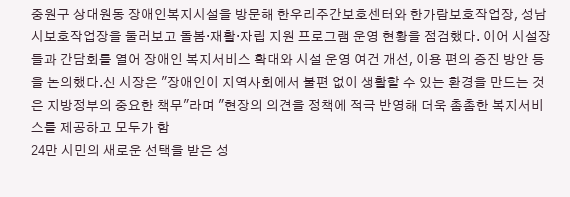중원구 상대원동 장애인복지시설을 방문해 한우리주간보호센터와 한가람보호작업장, 성남시보호작업장을 둘러보고 돌봄·재활·자립 지원 프로그램 운영 현황을 점검했다. 이어 시설장들과 간담회를 열어 장애인 복지서비스 확대와 시설 운영 여건 개선, 이용 편의 증진 방안 등을 논의했다.신 시장은 "장애인이 지역사회에서 불편 없이 생활할 수 있는 환경을 만드는 것은 지방정부의 중요한 책무"라며 "현장의 의견을 정책에 적극 반영해 더욱 촘촘한 복지서비스를 제공하고 모두가 함
24만 시민의 새로운 선택을 받은 성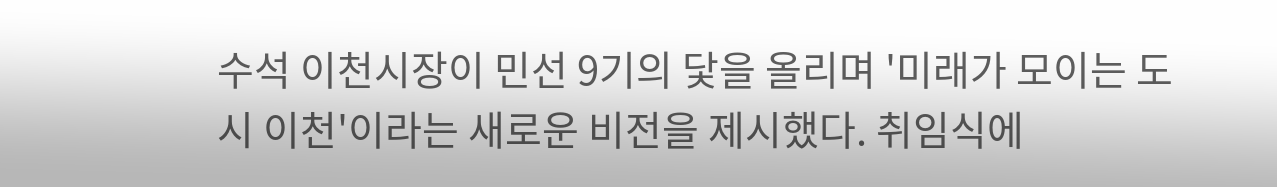수석 이천시장이 민선 9기의 닻을 올리며 '미래가 모이는 도시 이천'이라는 새로운 비전을 제시했다. 취임식에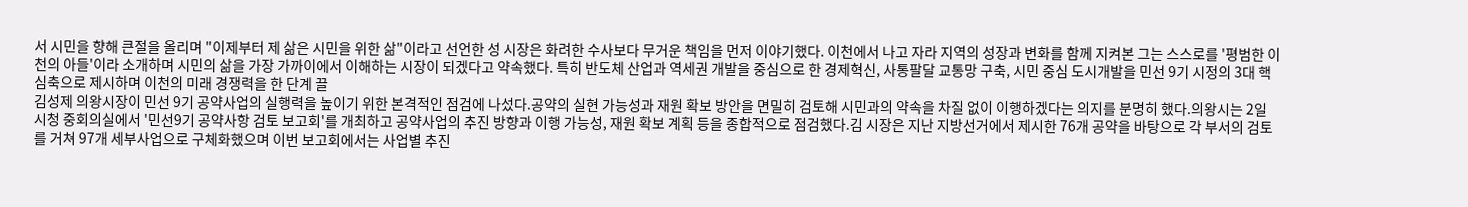서 시민을 향해 큰절을 올리며 "이제부터 제 삶은 시민을 위한 삶"이라고 선언한 성 시장은 화려한 수사보다 무거운 책임을 먼저 이야기했다. 이천에서 나고 자라 지역의 성장과 변화를 함께 지켜본 그는 스스로를 '평범한 이천의 아들'이라 소개하며 시민의 삶을 가장 가까이에서 이해하는 시장이 되겠다고 약속했다. 특히 반도체 산업과 역세권 개발을 중심으로 한 경제혁신, 사통팔달 교통망 구축, 시민 중심 도시개발을 민선 9기 시정의 3대 핵심축으로 제시하며 이천의 미래 경쟁력을 한 단계 끌
김성제 의왕시장이 민선 9기 공약사업의 실행력을 높이기 위한 본격적인 점검에 나섰다.공약의 실현 가능성과 재원 확보 방안을 면밀히 검토해 시민과의 약속을 차질 없이 이행하겠다는 의지를 분명히 했다.의왕시는 2일 시청 중회의실에서 '민선9기 공약사항 검토 보고회'를 개최하고 공약사업의 추진 방향과 이행 가능성, 재원 확보 계획 등을 종합적으로 점검했다.김 시장은 지난 지방선거에서 제시한 76개 공약을 바탕으로 각 부서의 검토를 거쳐 97개 세부사업으로 구체화했으며 이번 보고회에서는 사업별 추진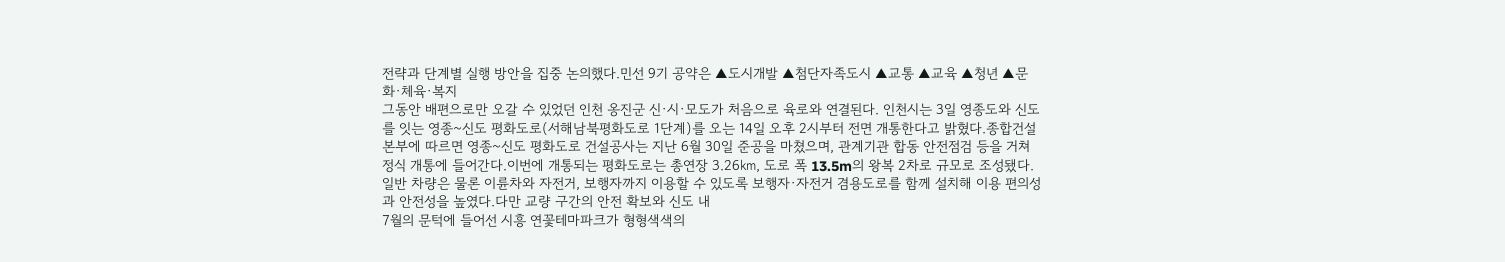전략과 단계별 실행 방안을 집중 논의했다.민선 9기 공약은 ▲도시개발 ▲첨단자족도시 ▲교통 ▲교육 ▲청년 ▲문화·체육·복지
그동안 배편으로만 오갈 수 있었던 인천 옹진군 신·시·모도가 처음으로 육로와 연결된다. 인천시는 3일 영종도와 신도를 잇는 영종~신도 평화도로(서해남북평화도로 1단계)를 오는 14일 오후 2시부터 전면 개통한다고 밝혔다.종합건설본부에 따르면 영종~신도 평화도로 건설공사는 지난 6월 30일 준공을 마쳤으며, 관계기관 합동 안전점검 등을 거쳐 정식 개통에 들어간다.이번에 개통되는 평화도로는 총연장 3.26㎞, 도로 폭 13.5m의 왕복 2차로 규모로 조성됐다. 일반 차량은 물론 이륜차와 자전거, 보행자까지 이용할 수 있도록 보행자·자전거 겸용도로를 함께 설치해 이용 편의성과 안전성을 높였다.다만 교량 구간의 안전 확보와 신도 내
7월의 문턱에 들어선 시흥 연꽃테마파크가 형형색색의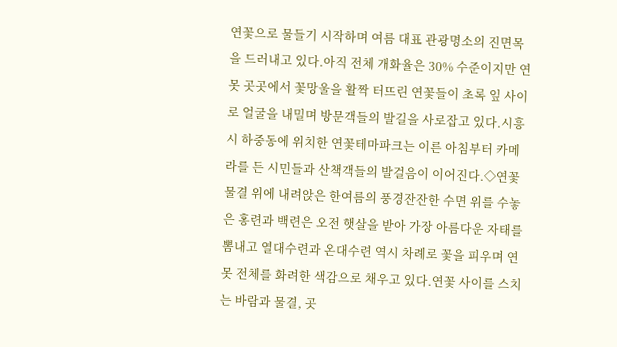연꽃으로 물들기 시작하며 여름 대표 관광명소의 진면목을 드러내고 있다.아직 전체 개화율은 30% 수준이지만 연못 곳곳에서 꽃망울을 활짝 터뜨린 연꽃들이 초록 잎 사이로 얼굴을 내밀며 방문객들의 발길을 사로잡고 있다.시흥시 하중동에 위치한 연꽃테마파크는 이른 아침부터 카메라를 든 시민들과 산책객들의 발걸음이 이어진다.◇연꽃 물결 위에 내려앉은 한여름의 풍경잔잔한 수면 위를 수놓은 홍련과 백련은 오전 햇살을 받아 가장 아름다운 자태를 뽐내고 열대수련과 온대수련 역시 차례로 꽃을 피우며 연못 전체를 화려한 색감으로 채우고 있다.연꽃 사이를 스치는 바람과 물결, 곳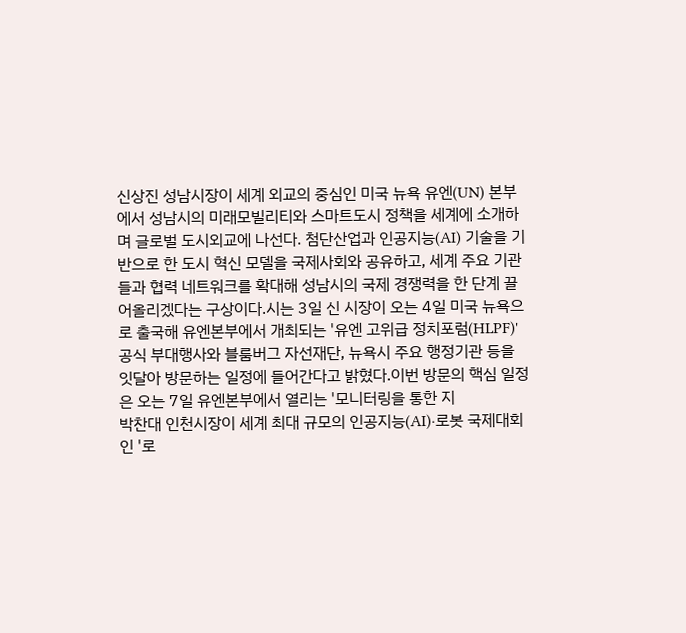신상진 성남시장이 세계 외교의 중심인 미국 뉴욕 유엔(UN) 본부에서 성남시의 미래모빌리티와 스마트도시 정책을 세계에 소개하며 글로벌 도시외교에 나선다. 첨단산업과 인공지능(AI) 기술을 기반으로 한 도시 혁신 모델을 국제사회와 공유하고, 세계 주요 기관들과 협력 네트워크를 확대해 성남시의 국제 경쟁력을 한 단계 끌어올리겠다는 구상이다.시는 3일 신 시장이 오는 4일 미국 뉴욕으로 출국해 유엔본부에서 개최되는 '유엔 고위급 정치포럼(HLPF)' 공식 부대행사와 블룸버그 자선재단, 뉴욕시 주요 행정기관 등을 잇달아 방문하는 일정에 들어간다고 밝혔다.이번 방문의 핵심 일정은 오는 7일 유엔본부에서 열리는 '모니터링을 통한 지
박찬대 인천시장이 세계 최대 규모의 인공지능(AI)·로봇 국제대회인 '로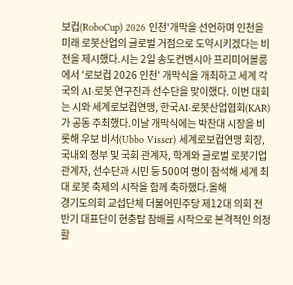보컵(RoboCup) 2026 인천'개막을 선언하며 인천을 미래 로봇산업의 글로벌 거점으로 도약시키겠다는 비전을 제시했다.시는 2일 송도컨벤시아 프리미어볼룸에서 '로보컵 2026 인천' 개막식을 개최하고 세계 각국의 AI·로봇 연구진과 선수단을 맞이했다. 이번 대회는 시와 세계로보컵연맹, 한국AI·로봇산업협회(KAR)가 공동 주최했다.이날 개막식에는 박찬대 시장을 비롯해 우보 비서(Ubbo Visser) 세계로보컵연맹 회장, 국내외 정부 및 국회 관계자, 학계와 글로벌 로봇기업 관계자, 선수단과 시민 등 500여 명이 참석해 세계 최대 로봇 축제의 시작을 함께 축하했다.올해
경기도의회 교섭단체 더불어민주당 제12대 의회 전반기 대표단이 현충탑 참배를 시작으로 본격적인 의정활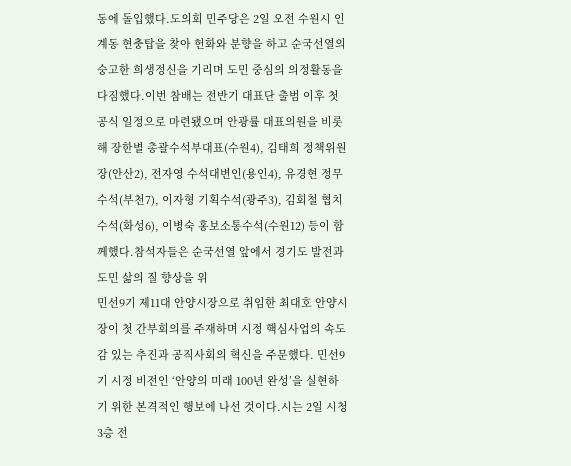동에 돌입했다.도의회 민주당은 2일 오전 수원시 인계동 현충탑을 찾아 헌화와 분향을 하고 순국선열의 숭고한 희생정신을 기리며 도민 중심의 의정활동을 다짐했다.이번 참배는 전반기 대표단 출범 이후 첫 공식 일정으로 마련됐으며 안광률 대표의원을 비롯해 장한별 총괄수석부대표(수원4), 김태희 정책위원장(안산2), 전자영 수석대변인(용인4), 유경현 정무수석(부천7), 이자형 기획수석(광주3), 김회철 협치수석(화성6), 이병숙 홍보소통수석(수원12) 등이 함께했다.참석자들은 순국선열 앞에서 경기도 발전과 도민 삶의 질 향상을 위
민선9기 제11대 안양시장으로 취임한 최대호 안양시장이 첫 간부회의를 주재하며 시정 핵심사업의 속도감 있는 추진과 공직사회의 혁신을 주문했다. 민선9기 시정 비전인 ‘안양의 미래 100년 완성’을 실현하기 위한 본격적인 행보에 나선 것이다.시는 2일 시청 3층 전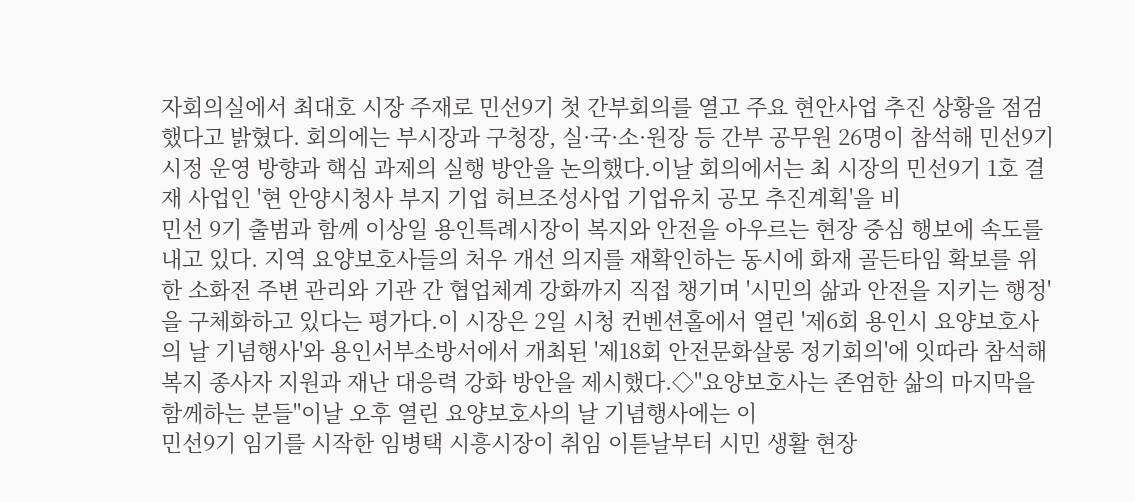자회의실에서 최대호 시장 주재로 민선9기 첫 간부회의를 열고 주요 현안사업 추진 상황을 점검했다고 밝혔다. 회의에는 부시장과 구청장, 실·국·소·원장 등 간부 공무원 26명이 참석해 민선9기 시정 운영 방향과 핵심 과제의 실행 방안을 논의했다.이날 회의에서는 최 시장의 민선9기 1호 결재 사업인 '현 안양시청사 부지 기업 허브조성사업 기업유치 공모 추진계획'을 비
민선 9기 출범과 함께 이상일 용인특례시장이 복지와 안전을 아우르는 현장 중심 행보에 속도를 내고 있다. 지역 요양보호사들의 처우 개선 의지를 재확인하는 동시에 화재 골든타임 확보를 위한 소화전 주변 관리와 기관 간 협업체계 강화까지 직접 챙기며 '시민의 삶과 안전을 지키는 행정'을 구체화하고 있다는 평가다.이 시장은 2일 시청 컨벤션홀에서 열린 '제6회 용인시 요양보호사의 날 기념행사'와 용인서부소방서에서 개최된 '제18회 안전문화살롱 정기회의'에 잇따라 참석해 복지 종사자 지원과 재난 대응력 강화 방안을 제시했다.◇"요양보호사는 존엄한 삶의 마지막을 함께하는 분들"이날 오후 열린 요양보호사의 날 기념행사에는 이
민선9기 임기를 시작한 임병택 시흥시장이 취임 이튿날부터 시민 생활 현장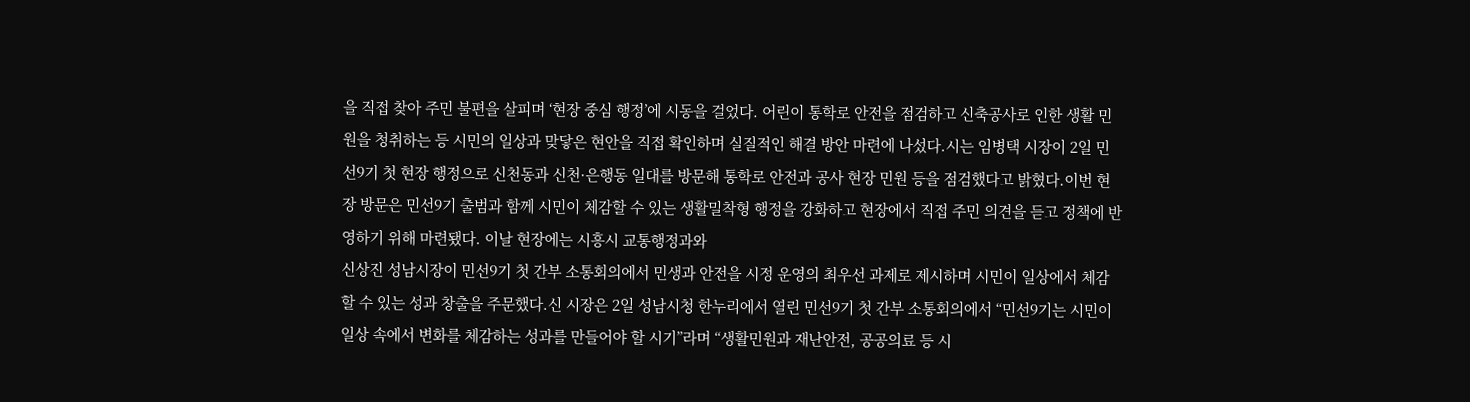을 직접 찾아 주민 불편을 살피며 ‘현장 중심 행정’에 시동을 걸었다. 어린이 통학로 안전을 점검하고 신축공사로 인한 생활 민원을 청취하는 등 시민의 일상과 맞닿은 현안을 직접 확인하며 실질적인 해결 방안 마련에 나섰다.시는 임병택 시장이 2일 민선9기 첫 현장 행정으로 신천동과 신천·은행동 일대를 방문해 통학로 안전과 공사 현장 민원 등을 점검했다고 밝혔다.이번 현장 방문은 민선9기 출범과 함께 시민이 체감할 수 있는 생활밀착형 행정을 강화하고 현장에서 직접 주민 의견을 듣고 정책에 반영하기 위해 마련됐다. 이날 현장에는 시흥시 교통행정과와
신상진 성남시장이 민선9기 첫 간부 소통회의에서 민생과 안전을 시정 운영의 최우선 과제로 제시하며 시민이 일상에서 체감할 수 있는 성과 창출을 주문했다.신 시장은 2일 성남시청 한누리에서 열린 민선9기 첫 간부 소통회의에서 “민선9기는 시민이 일상 속에서 변화를 체감하는 성과를 만들어야 할 시기”라며 “생활민원과 재난안전, 공공의료 등 시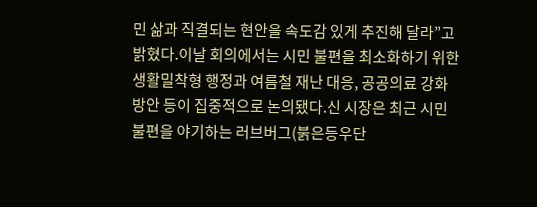민 삶과 직결되는 현안을 속도감 있게 추진해 달라”고 밝혔다.이날 회의에서는 시민 불편을 최소화하기 위한 생활밀착형 행정과 여름철 재난 대응, 공공의료 강화 방안 등이 집중적으로 논의됐다.신 시장은 최근 시민 불편을 야기하는 러브버그(붉은등우단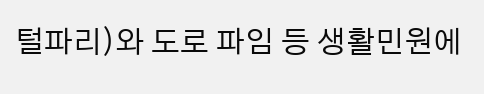털파리)와 도로 파임 등 생활민원에